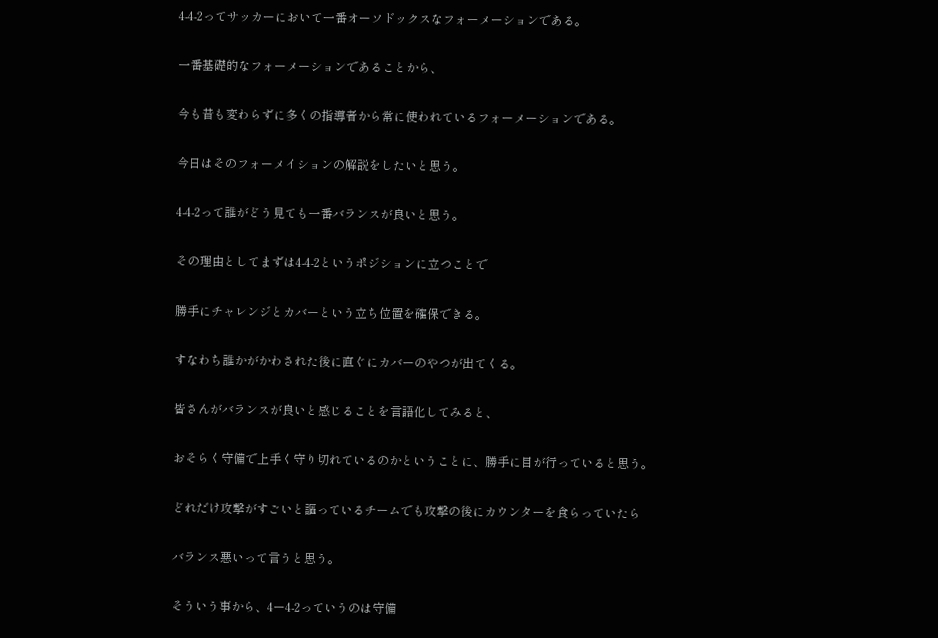4-4-2ってサッカーにおいて一番オーソドックスなフォーメーションである。

一番基礎的なフォーメーションであることから、

今も昔も変わらずに多くの指導者から常に使われているフォーメーションである。

今日はそのフォーメイションの解説をしたいと思う。

4-4-2って誰がどう見ても一番バランスが良いと思う。

その理由としてまずは4-4-2というポジションに立つことで

勝手にチャレンジとカバーという立ち位置を確保できる。

すなわち誰かがかわされた後に直ぐにカバーのやつが出てくる。

皆さんがバランスが良いと感じることを言語化してみると、

おそらく守備で上手く守り切れているのかということに、勝手に目が行っていると思う。

どれだけ攻撃がすごいと謳っているチームでも攻撃の後にカウンターを食らっていたら

バランス悪いって言うと思う。

そういう事から、4ー4-2っていうのは守備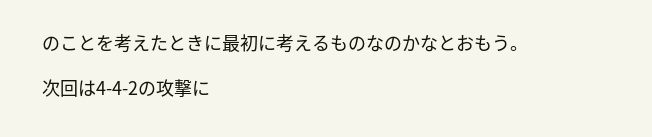のことを考えたときに最初に考えるものなのかなとおもう。

次回は4-4-2の攻撃に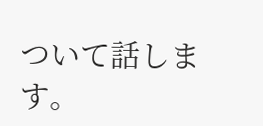ついて話します。